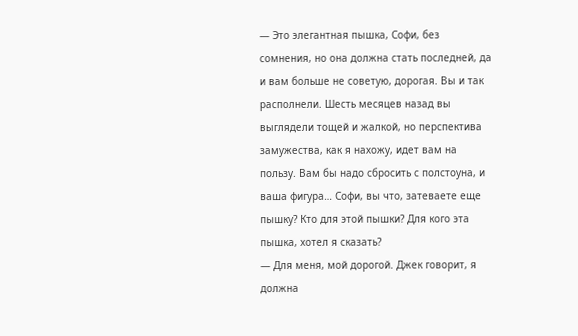— Это элегантная пышка, Софи, без сомнения, но она должна стать последней, да и вам больше не советую, дорогая. Вы и так располнели. Шесть месяцев назад вы выглядели тощей и жалкой, но перспектива замужества, как я нахожу, идет вам на пользу. Вам бы надо сбросить с полстоуна, и ваша фигура… Софи, вы что, затеваете еще пышку? Кто для этой пышки? Для кого эта пышка, хотел я сказать?
— Для меня, мой дорогой. Джек говорит, я должна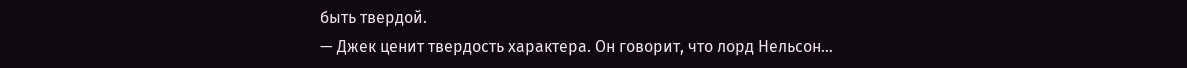быть твердой.
— Джек ценит твердость характера. Он говорит, что лорд Нельсон…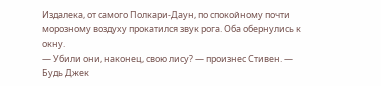Издалека, от самого Полкари-Даун, по спокойному почти морозному воздуху прокатился звук рога. Оба обернулись к окну.
— Убили они, наконец, свою лису? — произнес Стивен. — Будь Джек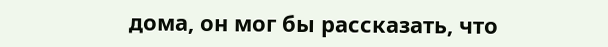дома, он мог бы рассказать, что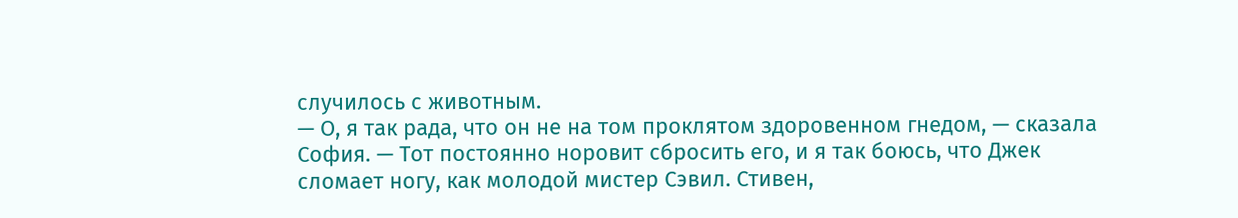случилось с животным.
— О, я так рада, что он не на том проклятом здоровенном гнедом, — сказала София. — Тот постоянно норовит сбросить его, и я так боюсь, что Джек сломает ногу, как молодой мистер Сэвил. Стивен,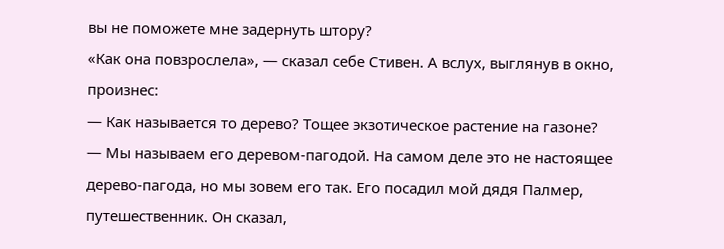вы не поможете мне задернуть штору?
«Как она повзрослела», — сказал себе Стивен. А вслух, выглянув в окно, произнес:
— Как называется то дерево? Тощее экзотическое растение на газоне?
— Мы называем его деревом-пагодой. На самом деле это не настоящее дерево-пагода, но мы зовем его так. Его посадил мой дядя Палмер, путешественник. Он сказал,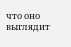что оно выглядит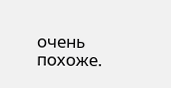очень похоже.